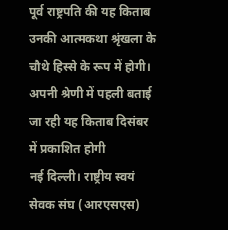पूर्व राष्ट्रपति की यह किताब उनकी आत्मकथा श्रृंखला के चौथे हिस्से के रूप में होगी। अपनी श्रेणी में पहली बताई जा रही यह किताब दिसंबर में प्रकाशित होगी
नई दिल्ली। राष्ट्रीय स्वयं सेवक संघ (आरएसएस)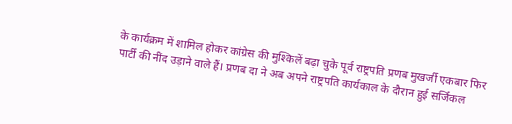के कार्यक्रम में शामिल होकर कांग्रेस की मुश्किलें बढ़ा चुके पूर्व राष्ट्रपति प्रणब मुखर्जी एकबार फिर पार्टी की नींद उड़ाने वाले हैं। प्रणब दा ने अब अपने राष्ट्रपति कार्यकाल के दौरान हुई सर्जिकल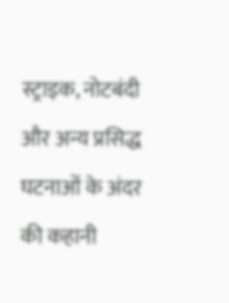स्ट्राइक, नोटबंदी और अन्य प्रसिद्ध घटनाओं के अंदर की कहानी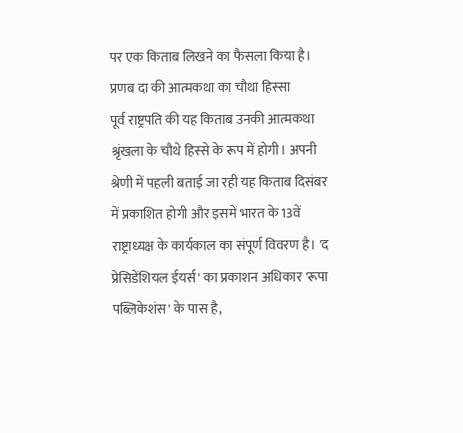पर एक किताब लिखने का फैसला किया है।
प्रणब दा की आत्मकथा का चौथा हिस्सा
पूर्व राष्ट्रपति की यह किताब उनकी आत्मकथा श्रृंखला के चौथे हिस्से के रूप में होगी। अपनी श्रेणी में पहली बताई जा रही यह किताब दिसंबर में प्रकाशित होगी और इसमें भारत के 13वें राष्ट्राध्यक्ष के कार्यकाल का संपूर्ण विवरण है। 'द प्रेसिडेंशियल ईयर्स' का प्रकाशन अधिकार 'रूपा पब्लिकेशंस' के पास है,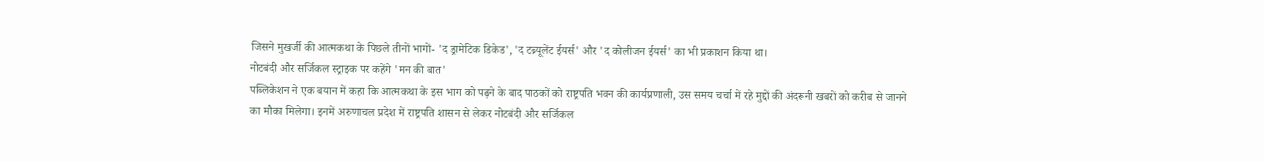जिसने मुखर्जी की आत्मकथा के पिछले तीनों भागों- 'द ड्रामेटिक डिकेड', 'द टब्र्यूलेंट ईयर्स' और 'द कोलीजन ईयर्स' का भी प्रकाशन किया था।
नोटबंदी और सर्जिकल स्ट्राइक पर कहेंगे 'मन की बात'
पब्लिकेशन ने एक बयान में कहा कि आत्मकथा के इस भाग को पढ़ने के बाद पाठकों को राष्ट्रपति भवन की कार्यप्रणाली, उस समय चर्चा में रहे मुद्दों की अंदरूनी खबरों को करीब से जानने का मौका मिलेगा। इनमें अरुणाचल प्रदेश में राष्ट्रपति शासन से लेकर नोटबंदी और सर्जिकल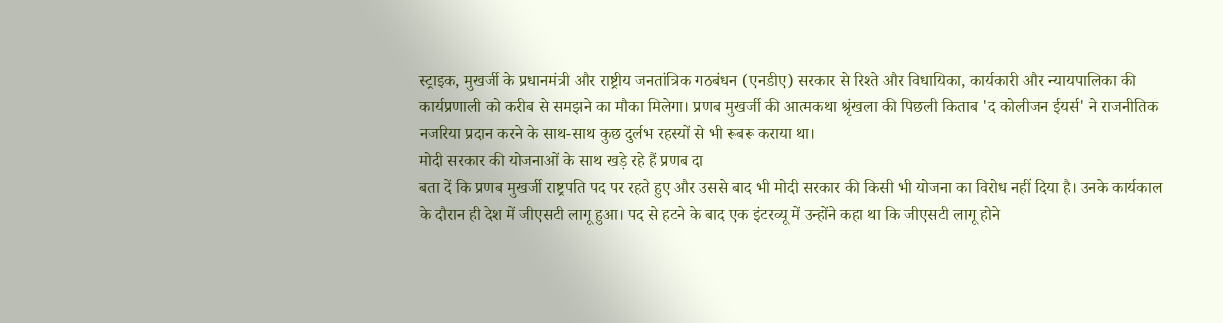स्ट्राइक, मुखर्जी के प्रधानमंत्री और राष्ट्रीय जनतांत्रिक गठबंधन (एनडीए) सरकार से रिश्ते और विधायिका, कार्यकारी और न्यायपालिका की कार्यप्रणाली को करीब से समझने का मौका मिलेगा। प्रणब मुखर्जी की आत्मकथा श्रृंखला की पिछली किताब 'द कोलीजन ईयर्स' ने राजनीतिक नजरिया प्रदान करने के साथ-साथ कुछ दुर्लभ रहस्यों से भी रूबरू कराया था।
मोदी सरकार की योजनाओं के साथ खड़े रहे हैं प्रणब दा
बता दें कि प्रणब मुखर्जी राष्ट्रपति पद पर रहते हुए और उससे बाद भी मोदी सरकार की किसी भी योजना का विरोध नहीं दिया है। उनके कार्यकाल के दौरान ही देश में जीएसटी लागू हुआ। पद से हटने के बाद एक इंटरव्यू में उन्होंने कहा था कि जीएसटी लागू होने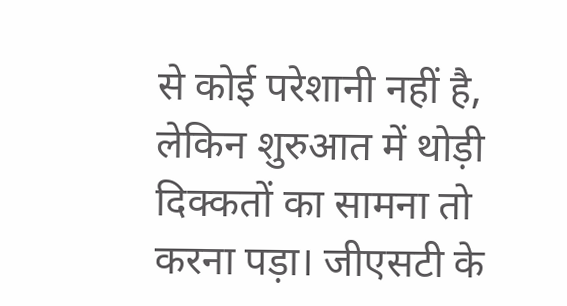से कोई परेशानी नहीं है, लेकिन शुरुआत में थोड़ी दिक्कतों का सामना तो करना पड़ा। जीएसटी के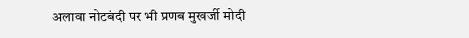अलावा नोटबंदी पर भी प्रणब मुखर्जी मोदी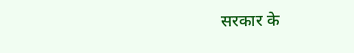सरकार के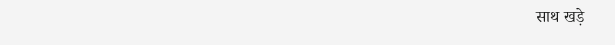साथ खड़े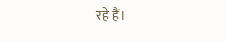रहे हैं।